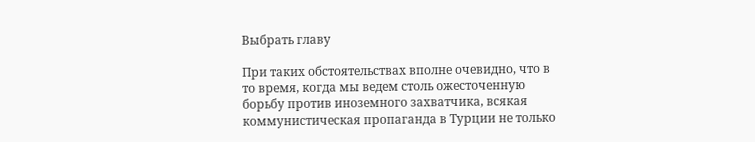Выбрать главу

При таких обстоятельствах вполне очевидно, что в то время, когда мы ведем столь ожесточенную борьбу против иноземного захватчика, всякая коммунистическая пропаганда в Турции не только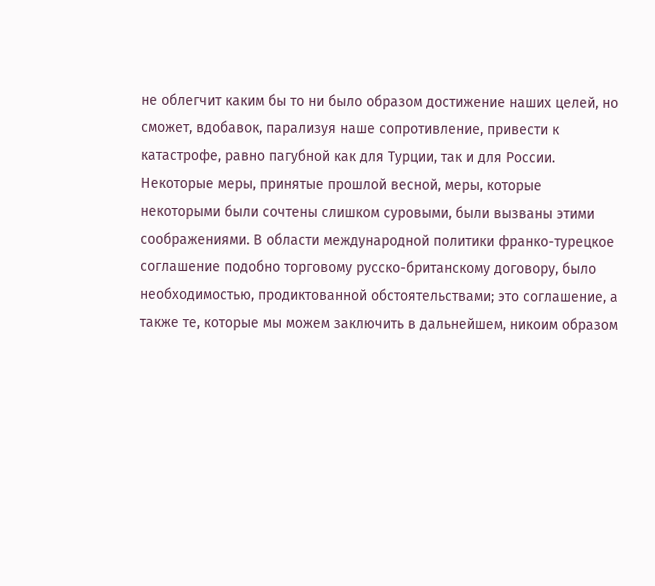не облегчит каким бы то ни было образом достижение наших целей, но сможет, вдобавок, парализуя наше сопротивление, привести к катастрофе, равно пагубной как для Турции, так и для России. Некоторые меры, принятые прошлой весной, меры, которые некоторыми были сочтены слишком суровыми, были вызваны этими соображениями. В области международной политики франко-турецкое соглашение подобно торговому русско-британскому договору, было необходимостью, продиктованной обстоятельствами; это соглашение, а также те, которые мы можем заключить в дальнейшем, никоим образом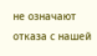не означают отказа с нашей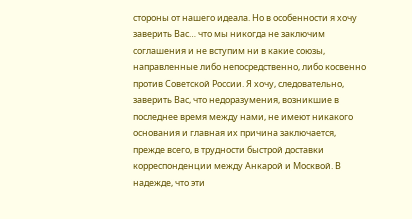стороны от нашего идеала. Но в особенности я хочу заверить Вас… что мы никогда не заключим соглашения и не вступим ни в какие союзы, направленные либо непосредственно, либо косвенно против Советской России. Я хочу, следовательно, заверить Вас, что недоразумения, возникшие в последнее время между нами, не имеют никакого основания и главная их причина заключается, прежде всего, в трудности быстрой доставки корреспонденции между Анкарой и Москвой. В надежде, что эти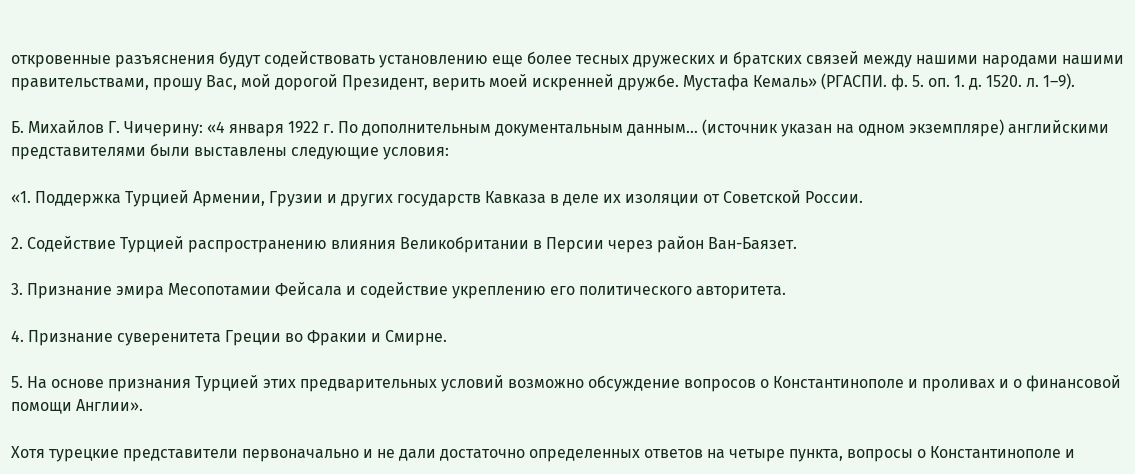откровенные разъяснения будут содействовать установлению еще более тесных дружеских и братских связей между нашими народами нашими правительствами, прошу Вас, мой дорогой Президент, верить моей искренней дружбе. Мустафа Кемаль» (РГАСПИ. ф. 5. оп. 1. д. 1520. л. 1–9).

Б. Михайлов Г. Чичерину: «4 января 1922 г. По дополнительным документальным данным… (источник указан на одном экземпляре) английскими представителями были выставлены следующие условия:

«1. Поддержка Турцией Армении, Грузии и других государств Кавказа в деле их изоляции от Советской России.

2. Содействие Турцией распространению влияния Великобритании в Персии через район Ван-Баязет.

3. Признание эмира Месопотамии Фейсала и содействие укреплению его политического авторитета.

4. Признание суверенитета Греции во Фракии и Смирне.

5. На основе признания Турцией этих предварительных условий возможно обсуждение вопросов о Константинополе и проливах и о финансовой помощи Англии».

Хотя турецкие представители первоначально и не дали достаточно определенных ответов на четыре пункта, вопросы о Константинополе и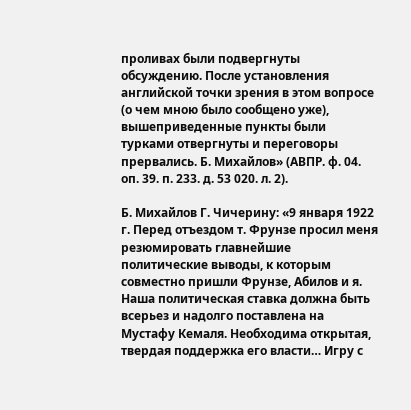проливах были подвергнуты обсуждению. После установления английской точки зрения в этом вопросе (о чем мною было сообщено уже), вышеприведенные пункты были турками отвергнуты и переговоры прервались. Б. Михайлов» (АВПР. ф. 04. оп. 39. п. 233. д. 53 020. л. 2).

Б. Михайлов Г. Чичерину: «9 января 1922 г. Перед отъездом т. Фрунзе просил меня резюмировать главнейшие политические выводы, к которым совместно пришли Фрунзе, Абилов и я. Наша политическая ставка должна быть всерьез и надолго поставлена на Мустафу Кемаля. Необходима открытая, твердая поддержка его власти… Игру с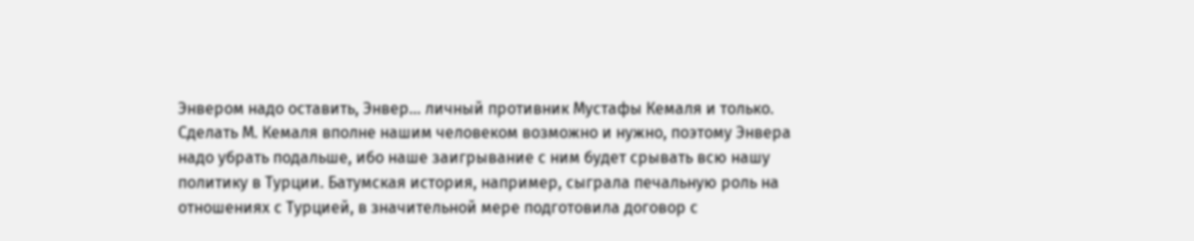Энвером надо оставить, Энвер… личный противник Мустафы Кемаля и только. Сделать М. Кемаля вполне нашим человеком возможно и нужно, поэтому Энвера надо убрать подальше, ибо наше заигрывание с ним будет срывать всю нашу политику в Турции. Батумская история, например, сыграла печальную роль на отношениях с Турцией, в значительной мере подготовила договор с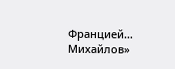Францией… Михайлов»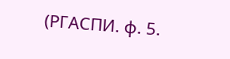(РГАСПИ. ф. 5.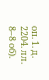оп. 1. д. 2204. лл. 8–8 об).